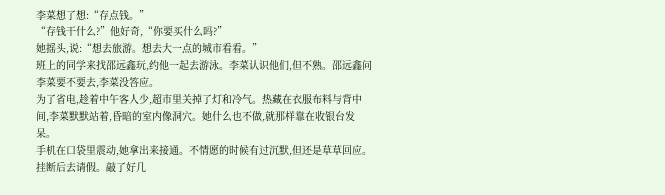李菜想了想:“存点钱。”
“存钱干什么?”他好奇,“你要买什么吗?”
她摇头,说:“想去旅游。想去大一点的城市看看。”
班上的同学来找邵远鑫玩,约他一起去游泳。李菜认识他们,但不熟。邵远鑫问李菜要不要去,李菜没答应。
为了省电,趁着中午客人少,超市里关掉了灯和冷气。热藏在衣服布料与背中间,李菜默默站着,昏暗的室内像洞穴。她什么也不做,就那样靠在收银台发呆。
手机在口袋里震动,她拿出来接通。不情愿的时候有过沉默,但还是草草回应。
挂断后去请假。敲了好几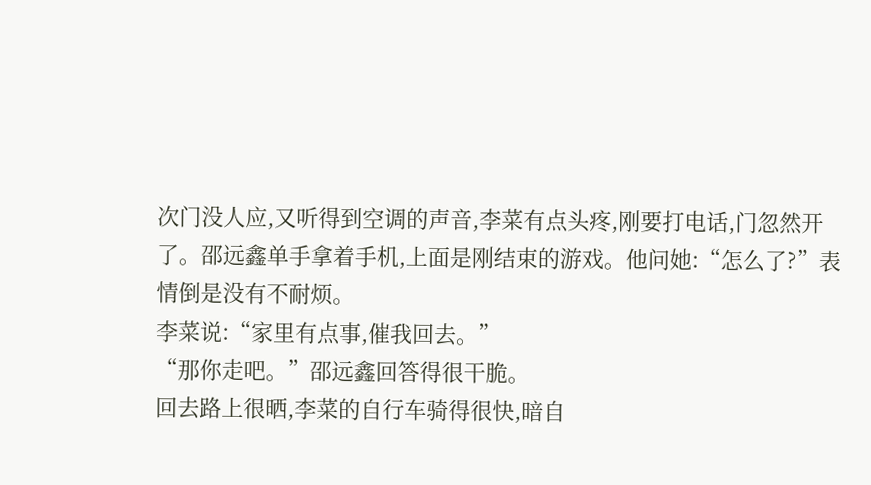次门没人应,又听得到空调的声音,李菜有点头疼,刚要打电话,门忽然开了。邵远鑫单手拿着手机,上面是刚结束的游戏。他问她:“怎么了?”表情倒是没有不耐烦。
李菜说:“家里有点事,催我回去。”
“那你走吧。”邵远鑫回答得很干脆。
回去路上很晒,李菜的自行车骑得很快,暗自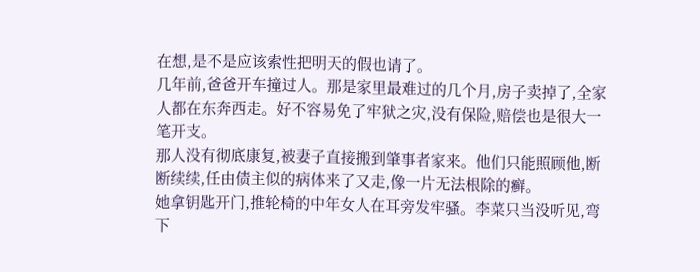在想,是不是应该索性把明天的假也请了。
几年前,爸爸开车撞过人。那是家里最难过的几个月,房子卖掉了,全家人都在东奔西走。好不容易免了牢狱之灾,没有保险,赔偿也是很大一笔开支。
那人没有彻底康复,被妻子直接搬到肇事者家来。他们只能照顾他,断断续续,任由债主似的病体来了又走,像一片无法根除的癣。
她拿钥匙开门,推轮椅的中年女人在耳旁发牢骚。李菜只当没听见,弯下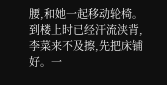腰,和她一起移动轮椅。到楼上时已经汗流浃背,李菜来不及擦,先把床铺好。一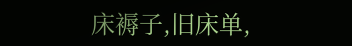床褥子,旧床单,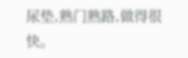尿垫,熟门熟路,做得很快。